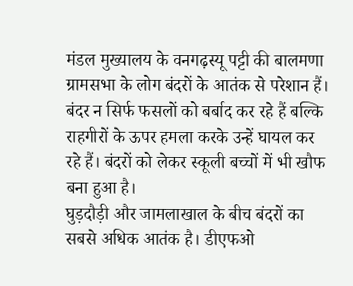मंडल मुख्यालय के वनगढ़स्यू पट्टी की बालमणा ग्रामसभा के लोग बंदरों के आतंक से परेशान हैं। बंदर न सिर्फ फसलों को बर्बाद कर रहे हैं बल्कि राहगीरों के ऊपर हमला करके उन्हें घायल कर रहे हैं। बंदरों को लेकर स्कूली बच्चों में भी खौफ बना हुआ है।
घुड़दौड़ी और जामलाखाल के बीच बंदरों का सबसे अधिक आतंक है। डीएफओ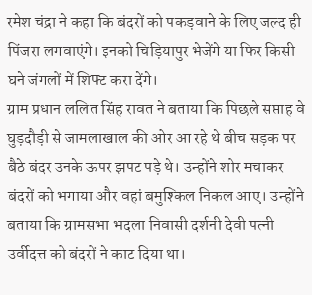रमेश चंद्रा ने कहा कि बंदरों को पकड़वाने के लिए जल्द ही पिंजरा लगवाएंगे। इनको चिड़ियापुर भेजेंगे या फिर किसी घने जंगलों में शिफ्ट करा देंगे।
ग्राम प्रधान ललित सिंह रावत ने बताया कि पिछले सप्ताह वे घुड़दौड़ी से जामलाखाल की ओर आ रहे थे बीच सड़क पर बैठे बंदर उनके ऊपर झपट पड़े थे। उन्होंने शोर मचाकर बंदरों को भगाया और वहां बमुश्किल निकल आए। उन्होंने बताया कि ग्रामसभा भदला निवासी दर्शनी देवी पत्नी उर्वीदत्त को बंदरों ने काट दिया था।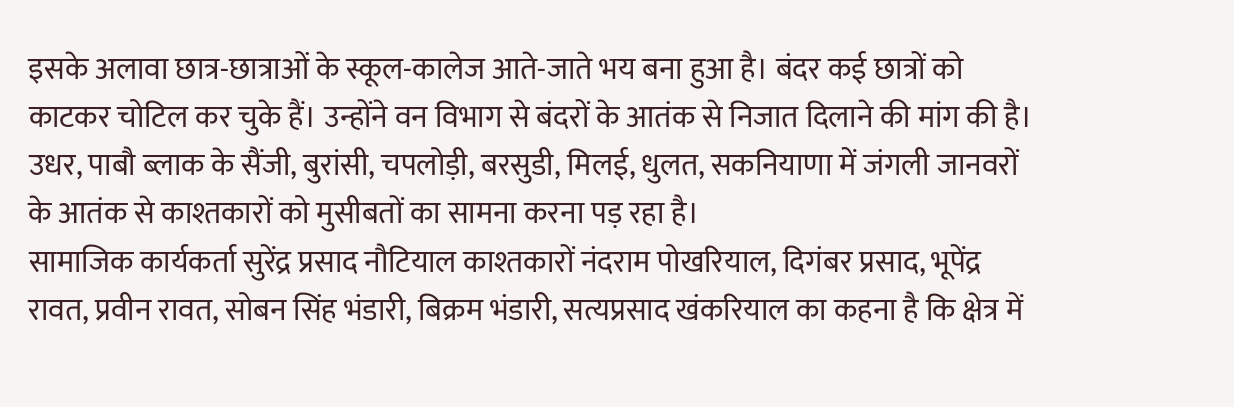इसके अलावा छात्र-छात्राओं के स्कूल-कालेज आते-जाते भय बना हुआ है। बंदर कई छात्रों को काटकर चोटिल कर चुके हैं। उन्होंने वन विभाग से बंदरों के आतंक से निजात दिलाने की मांग की है। उधर, पाबौ ब्लाक के सैंजी, बुरांसी, चपलोड़ी, बरसुडी, मिलई, धुलत, सकनियाणा में जंगली जानवरों के आतंक से काश्तकारों को मुसीबतों का सामना करना पड़ रहा है।
सामाजिक कार्यकर्ता सुरेंद्र प्रसाद नौटियाल काश्तकारों नंदराम पोखरियाल, दिगंबर प्रसाद, भूपेंद्र रावत, प्रवीन रावत, सोबन सिंह भंडारी, बिक्रम भंडारी, सत्यप्रसाद खंकरियाल का कहना है कि क्षेत्र में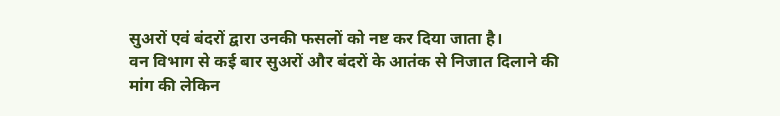सुअरों एवं बंदरों द्वारा उनकी फसलों को नष्ट कर दिया जाता है।
वन विभाग से कई बार सुअरों और बंदरों के आतंक से निजात दिलाने की मांग की लेकिन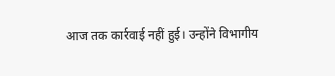आज तक कार्रवाई नहीं हुई। उन्होंने विभागीय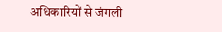अधिकारियों से जंगली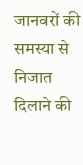जानवरों की समस्या से निजात दिलाने की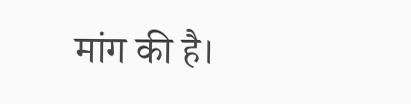मांग की है।